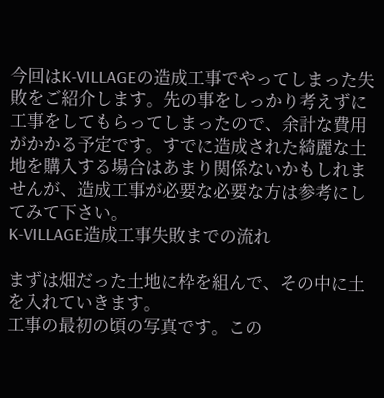今回はK-VILLAGEの造成工事でやってしまった失敗をご紹介します。先の事をしっかり考えずに工事をしてもらってしまったので、余計な費用がかかる予定です。すでに造成された綺麗な土地を購入する場合はあまり関係ないかもしれませんが、造成工事が必要な必要な方は参考にしてみて下さい。
K-VILLAGE造成工事失敗までの流れ

まずは畑だった土地に枠を組んで、その中に土を入れていきます。
工事の最初の頃の写真です。この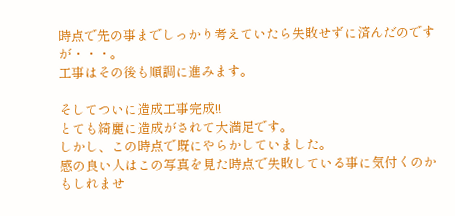時点で先の事までしっかり考えていたら失敗せずに済んだのですが・・・。
工事はその後も順調に進みます。

そしてついに造成工事完成!!
とても綺麗に造成がされて大満足です。
しかし、この時点で既にやらかしていました。
感の良い人はこの写真を見た時点で失敗している事に気付くのかもしれませ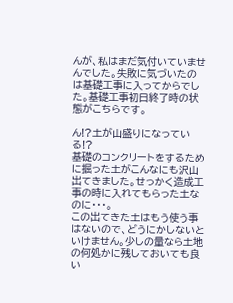んが、私はまだ気付いていませんでした。失敗に気づいたのは基礎工事に入ってからでした。基礎工事初日終了時の状態がこちらです。

ん!?土が山盛りになっている!?
基礎のコンクリートをするために掘った土がこんなにも沢山出てきました。せっかく造成工事の時に入れてもらった土なのに・・・。
この出てきた土はもう使う事はないので、どうにかしないといけません。少しの量なら土地の何処かに残しておいても良い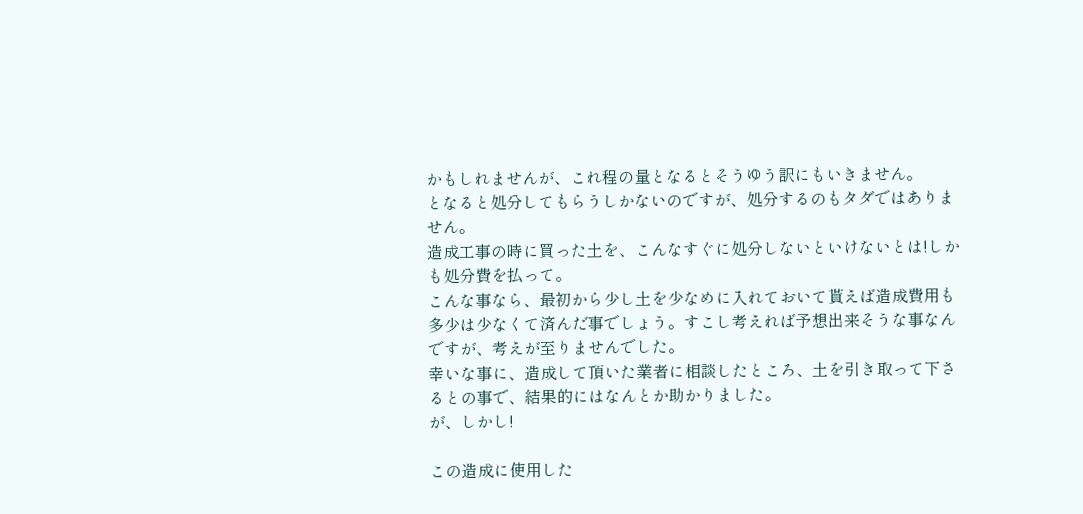かもしれませんが、これ程の量となるとそうゆう訳にもいきません。
となると処分してもらうしかないのですが、処分するのもタダではありません。
造成工事の時に買った土を、こんなすぐに処分しないといけないとは!しかも処分費を払って。
こんな事なら、最初から少し土を少なめに入れておいて貰えば造成費用も多少は少なくて済んだ事でしょう。すこし考えれば予想出来そうな事なんですが、考えが至りませんでした。
幸いな事に、造成して頂いた業者に相談したところ、土を引き取って下さるとの事で、結果的にはなんとか助かりました。
が、しかし!

この造成に使用した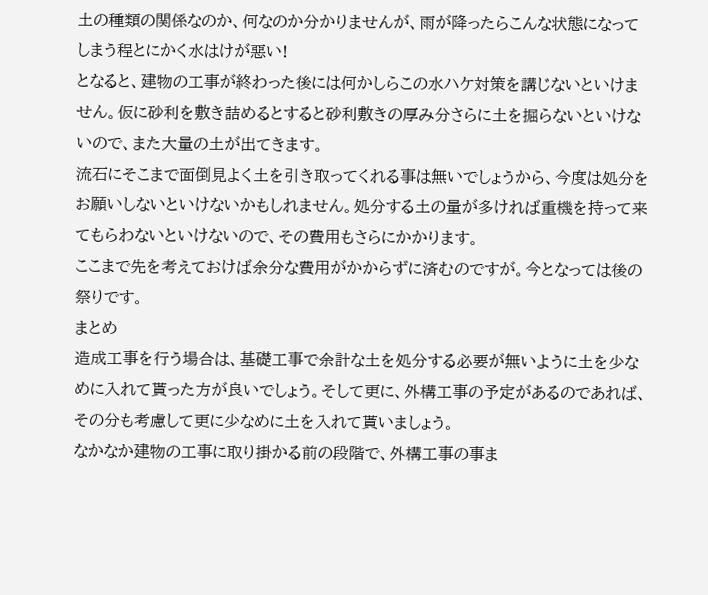土の種類の関係なのか、何なのか分かりませんが、雨が降ったらこんな状態になってしまう程とにかく水はけが惡い!
となると、建物の工事が終わった後には何かしらこの水ハケ対策を講じないといけません。仮に砂利を敷き詰めるとすると砂利敷きの厚み分さらに土を掘らないといけないので、また大量の土が出てきます。
流石にそこまで面倒見よく土を引き取ってくれる事は無いでしょうから、今度は処分をお願いしないといけないかもしれません。処分する土の量が多ければ重機を持って来てもらわないといけないので、その費用もさらにかかります。
ここまで先を考えておけば余分な費用がかからずに済むのですが。今となっては後の祭りです。
まとめ
造成工事を行う場合は、基礎工事で余計な土を処分する必要が無いように土を少なめに入れて貰った方が良いでしょう。そして更に、外構工事の予定があるのであれば、その分も考慮して更に少なめに土を入れて貰いましょう。
なかなか建物の工事に取り掛かる前の段階で、外構工事の事ま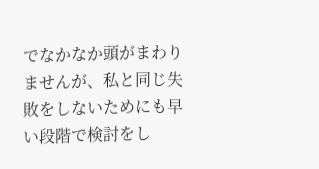でなかなか頭がまわりませんが、私と同じ失敗をしないためにも早い段階で検討をし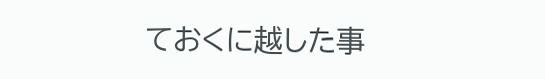ておくに越した事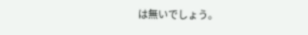は無いでしょう。